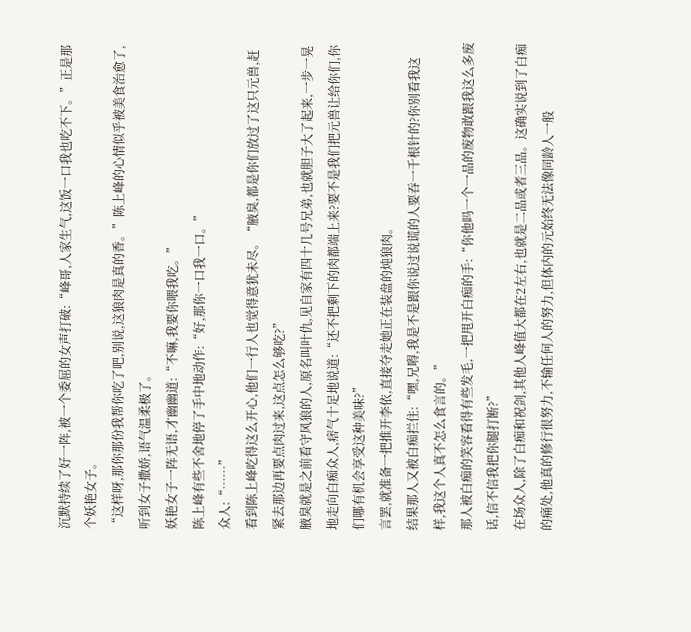沉默持续了好一阵,被一个委屈的女声打破:“峰哥,人家生气,这饭一口我也吃不下。”正是那个妖艳女子。
“这样呀,那你那份我帮你吃了吧,别说,这狼肉是真的香。”陈上峰的心情似乎被美食治愈了,听到女子撒娇,语气温柔极了。
妖艳女子一阵无语,才幽幽道:“不嘛,我要你喂我吃。”
陈上峰有些不舍地停了手中地动作:“好,那你一口我一口。”
众人:“……”
看到陈上峰吃得这么开心,他们一行人也觉得意犹未尽。“腋臭,都是你们放过了这只元兽,赶紧去那边再要点肉过来,这点怎么够吃?”
腋臭就是之前看守风狼的人,原名叫叶仇,见自家有四十几号兄弟,也就胆子大了起来,一步一晃地走向白痴众人,痞气十足地说道:“还不把剩下的肉都端上来?要不是我们把元兽让给你们,你们哪有机会享受这种美味?”
言罢,就准备一把推开李依,直接夺走她正在装盘的炖狼肉。
结果那人又被白痴拦住:“嘿,兄嘚,我是不是跟你说过说谎的人要吞一千根针的?你别看我这样,我这个人真不怎么食言的。”
那人被白痴的笑容看得有些发毛,一把甩开白痴的手:“你他吗一个一品的废物敢跟我这么多废话,信不信我把你腿打断?”
在场众人,除了白痴和祝剑,其他人峰值大都在2左右,也就是二品或者三品。这确实说到了白痴的痛处,他真的修行很努力,不输任何人的努力,但体内的元始终无法像同龄人一般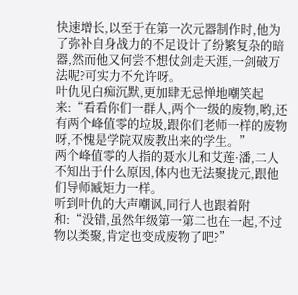快速增长,以至于在第一次元器制作时,他为了弥补自身战力的不足设计了纷繁复杂的暗器,然而他又何尝不想仗剑走天涯,一剑破万法呢?可实力不允许呀。
叶仇见白痴沉默,更加肆无忌惮地嘲笑起来:“看看你们一群人,两个一级的废物,哟,还有两个峰值零的垃圾,跟你们老师一样的废物呀,不愧是学院双废教出来的学生。”
两个峰值零的人指的聂水儿和艾莲·潘,二人不知出于什么原因,体内也无法聚拢元,跟他们导师臧矩力一样。
听到叶仇的大声嘲讽,同行人也跟着附和:“没错,虽然年级第一第二也在一起,不过物以类聚,肯定也变成废物了吧?”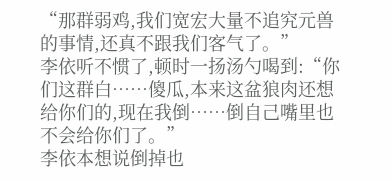“那群弱鸡,我们宽宏大量不追究元兽的事情,还真不跟我们客气了。”
李依听不惯了,顿时一扬汤勺喝到:“你们这群白……傻瓜,本来这盆狼肉还想给你们的,现在我倒……倒自己嘴里也不会给你们了。”
李依本想说倒掉也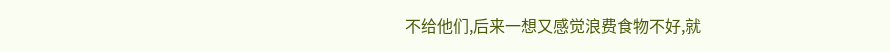不给他们,后来一想又感觉浪费食物不好,就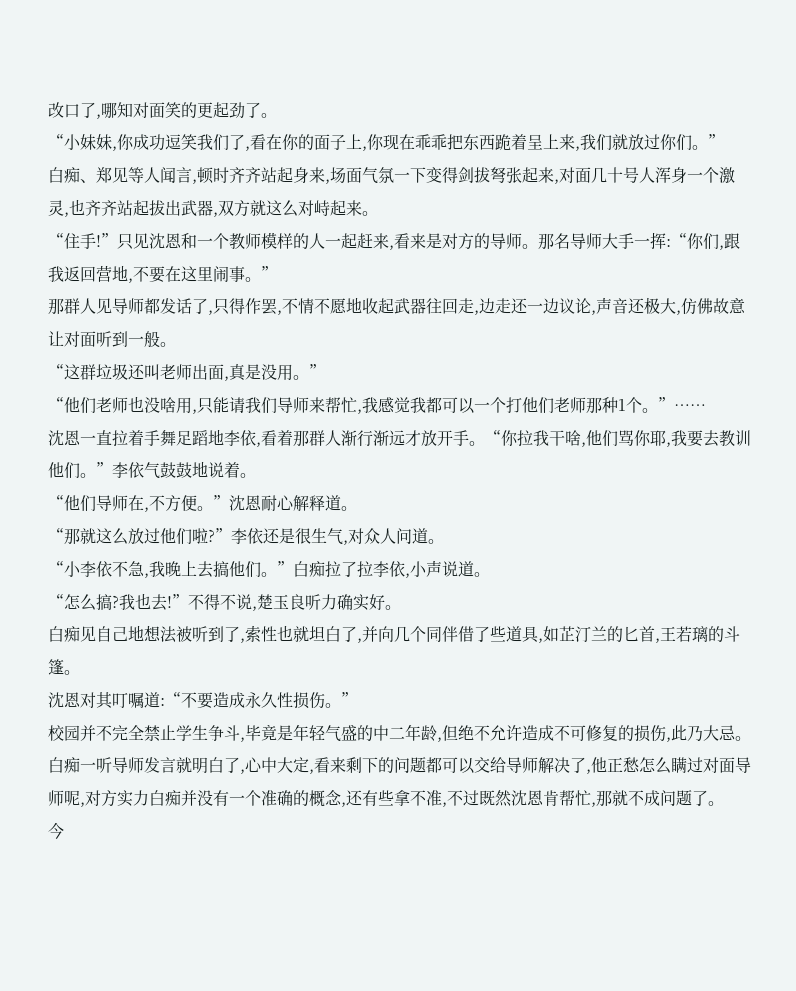改口了,哪知对面笑的更起劲了。
“小妹妹,你成功逗笑我们了,看在你的面子上,你现在乖乖把东西跪着呈上来,我们就放过你们。”
白痴、郑见等人闻言,顿时齐齐站起身来,场面气氛一下变得剑拔弩张起来,对面几十号人浑身一个激灵,也齐齐站起拔出武器,双方就这么对峙起来。
“住手!”只见沈恩和一个教师模样的人一起赶来,看来是对方的导师。那名导师大手一挥:“你们,跟我返回营地,不要在这里闹事。”
那群人见导师都发话了,只得作罢,不情不愿地收起武器往回走,边走还一边议论,声音还极大,仿佛故意让对面听到一般。
“这群垃圾还叫老师出面,真是没用。”
“他们老师也没啥用,只能请我们导师来帮忙,我感觉我都可以一个打他们老师那种1个。”……
沈恩一直拉着手舞足蹈地李依,看着那群人渐行渐远才放开手。“你拉我干啥,他们骂你耶,我要去教训他们。”李依气鼓鼓地说着。
“他们导师在,不方便。”沈恩耐心解释道。
“那就这么放过他们啦?”李依还是很生气,对众人问道。
“小李依不急,我晚上去搞他们。”白痴拉了拉李依,小声说道。
“怎么搞?我也去!”不得不说,楚玉良听力确实好。
白痴见自己地想法被听到了,索性也就坦白了,并向几个同伴借了些道具,如芷汀兰的匕首,王若璃的斗篷。
沈恩对其叮嘱道:“不要造成永久性损伤。”
校园并不完全禁止学生争斗,毕竟是年轻气盛的中二年龄,但绝不允许造成不可修复的损伤,此乃大忌。
白痴一听导师发言就明白了,心中大定,看来剩下的问题都可以交给导师解决了,他正愁怎么瞒过对面导师呢,对方实力白痴并没有一个准确的概念,还有些拿不准,不过既然沈恩肯帮忙,那就不成问题了。
今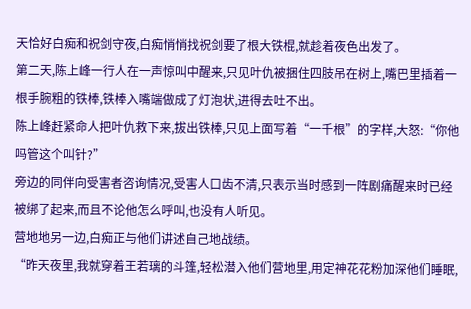天恰好白痴和祝剑守夜,白痴悄悄找祝剑要了根大铁棍,就趁着夜色出发了。
第二天,陈上峰一行人在一声惊叫中醒来,只见叶仇被捆住四肢吊在树上,嘴巴里插着一根手腕粗的铁棒,铁棒入嘴端做成了灯泡状,进得去吐不出。
陈上峰赶紧命人把叶仇救下来,拔出铁棒,只见上面写着“一千根”的字样,大怒:“你他吗管这个叫针?”
旁边的同伴向受害者咨询情况,受害人口齿不清,只表示当时感到一阵剧痛醒来时已经被绑了起来,而且不论他怎么呼叫,也没有人听见。
营地地另一边,白痴正与他们讲述自己地战绩。
“昨天夜里,我就穿着王若璃的斗篷,轻松潜入他们营地里,用定神花花粉加深他们睡眠,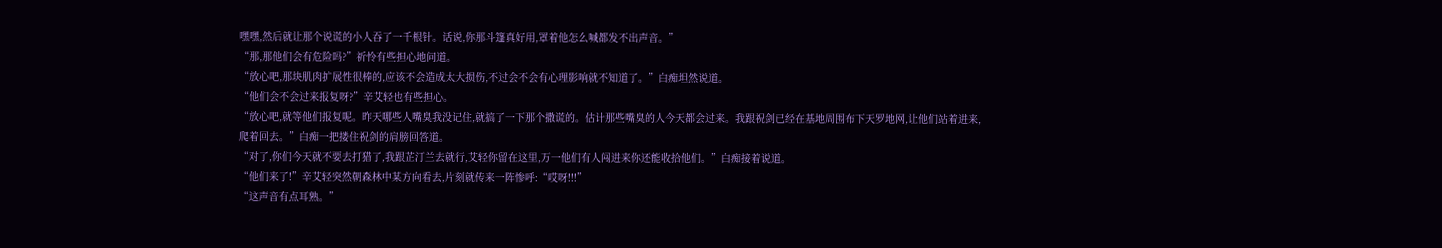嘿嘿,然后就让那个说谎的小人吞了一千根针。话说,你那斗篷真好用,罩着他怎么喊都发不出声音。”
“那,那他们会有危险吗?”祈怜有些担心地问道。
“放心吧,那块肌肉扩展性很棒的,应该不会造成太大损伤,不过会不会有心理影响就不知道了。”白痴坦然说道。
“他们会不会过来报复呀?”辛艾轻也有些担心。
“放心吧,就等他们报复呢。昨天哪些人嘴臭我没记住,就搞了一下那个撒谎的。估计那些嘴臭的人今天都会过来。我跟祝剑已经在基地周围布下天罗地网,让他们站着进来,爬着回去。”白痴一把搂住祝剑的肩膀回答道。
“对了,你们今天就不要去打猎了,我跟芷汀兰去就行,艾轻你留在这里,万一他们有人闯进来你还能收拾他们。”白痴接着说道。
“他们来了!”辛艾轻突然朝森林中某方向看去,片刻就传来一阵惨呼:“哎呀!!!”
“这声音有点耳熟。”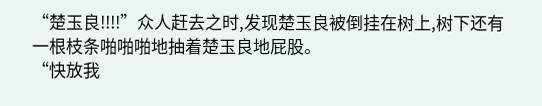“楚玉良!!!!”众人赶去之时,发现楚玉良被倒挂在树上,树下还有一根枝条啪啪啪地抽着楚玉良地屁股。
“快放我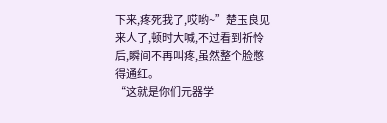下来,疼死我了,哎哟~”楚玉良见来人了,顿时大喊,不过看到祈怜后,瞬间不再叫疼,虽然整个脸憋得通红。
“这就是你们元器学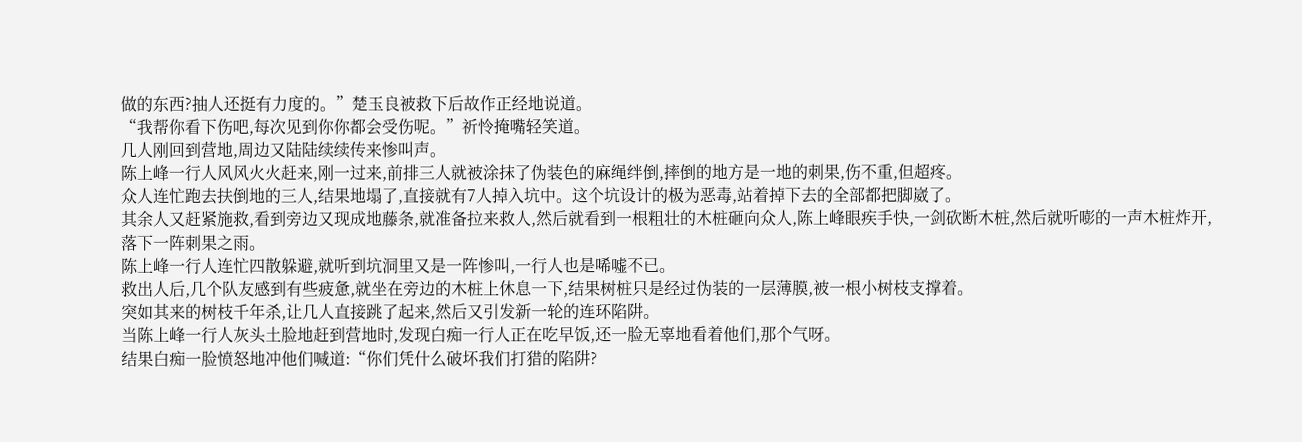做的东西?抽人还挺有力度的。”楚玉良被救下后故作正经地说道。
“我帮你看下伤吧,每次见到你你都会受伤呢。”祈怜掩嘴轻笑道。
几人刚回到营地,周边又陆陆续续传来惨叫声。
陈上峰一行人风风火火赶来,刚一过来,前排三人就被涂抹了伪装色的麻绳绊倒,摔倒的地方是一地的刺果,伤不重,但超疼。
众人连忙跑去扶倒地的三人,结果地塌了,直接就有7人掉入坑中。这个坑设计的极为恶毒,站着掉下去的全部都把脚崴了。
其余人又赶紧施救,看到旁边又现成地藤条,就准备拉来救人,然后就看到一根粗壮的木桩砸向众人,陈上峰眼疾手快,一剑砍断木桩,然后就听嘭的一声木桩炸开,落下一阵刺果之雨。
陈上峰一行人连忙四散躲避,就听到坑洞里又是一阵惨叫,一行人也是唏嘘不已。
救出人后,几个队友感到有些疲惫,就坐在旁边的木桩上休息一下,结果树桩只是经过伪装的一层薄膜,被一根小树枝支撑着。
突如其来的树枝千年杀,让几人直接跳了起来,然后又引发新一轮的连环陷阱。
当陈上峰一行人灰头土脸地赶到营地时,发现白痴一行人正在吃早饭,还一脸无辜地看着他们,那个气呀。
结果白痴一脸愤怒地冲他们喊道:“你们凭什么破坏我们打猎的陷阱?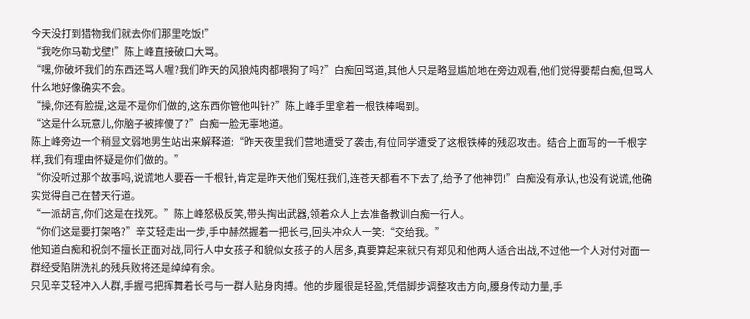今天没打到猎物我们就去你们那里吃饭!”
“我吃你马勒戈壁!”陈上峰直接破口大骂。
“嘿,你破坏我们的东西还骂人喔?我们昨天的风狼炖肉都喂狗了吗?”白痴回骂道,其他人只是略显尴尬地在旁边观看,他们觉得要帮白痴,但骂人什么地好像确实不会。
“操,你还有脸提,这是不是你们做的,这东西你管他叫针?”陈上峰手里拿着一根铁棒喝到。
“这是什么玩意儿,你脑子被摔傻了?”白痴一脸无辜地道。
陈上峰旁边一个稍显文弱地男生站出来解释道:“昨天夜里我们营地遭受了袭击,有位同学遭受了这根铁棒的残忍攻击。结合上面写的一千根字样,我们有理由怀疑是你们做的。”
“你没听过那个故事吗,说谎地人要吞一千根针,肯定是昨天他们冤枉我们,连苍天都看不下去了,给予了他神罚!”白痴没有承认,也没有说谎,他确实觉得自己在替天行道。
“一派胡言,你们这是在找死。”陈上峰怒极反笑,带头掏出武器,领着众人上去准备教训白痴一行人。
“你们这是要打架咯?”辛艾轻走出一步,手中赫然握着一把长弓,回头冲众人一笑:“交给我。”
他知道白痴和祝剑不擅长正面对战,同行人中女孩子和貌似女孩子的人居多,真要算起来就只有郑见和他两人适合出战,不过他一个人对付对面一群经受陷阱洗礼的残兵败将还是绰绰有余。
只见辛艾轻冲入人群,手握弓把挥舞着长弓与一群人贴身肉搏。他的步履很是轻盈,凭借脚步调整攻击方向,腰身传动力量,手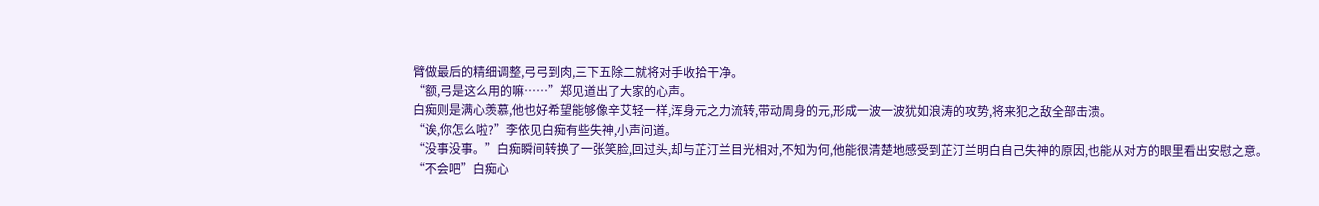臂做最后的精细调整,弓弓到肉,三下五除二就将对手收拾干净。
“额,弓是这么用的嘛……”郑见道出了大家的心声。
白痴则是满心羡慕,他也好希望能够像辛艾轻一样,浑身元之力流转,带动周身的元,形成一波一波犹如浪涛的攻势,将来犯之敌全部击溃。
“诶,你怎么啦?”李依见白痴有些失神,小声问道。
“没事没事。”白痴瞬间转换了一张笑脸,回过头,却与芷汀兰目光相对,不知为何,他能很清楚地感受到芷汀兰明白自己失神的原因,也能从对方的眼里看出安慰之意。
“不会吧”白痴心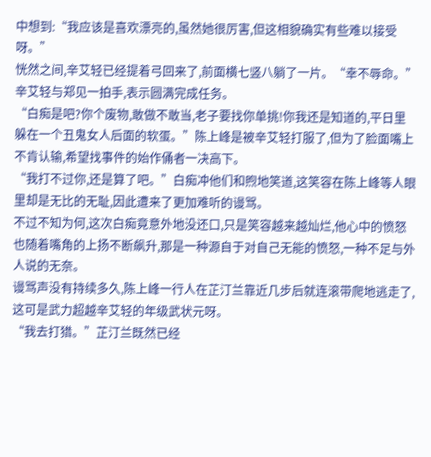中想到:“我应该是喜欢漂亮的,虽然她很厉害,但这相貌确实有些难以接受呀。”
恍然之间,辛艾轻已经提着弓回来了,前面横七竖八躺了一片。“幸不辱命。”辛艾轻与郑见一拍手,表示圆满完成任务。
“白痴是吧?你个废物,敢做不敢当,老子要找你单挑!你我还是知道的,平日里躲在一个丑鬼女人后面的软蛋。”陈上峰是被辛艾轻打服了,但为了脸面嘴上不肯认输,希望找事件的始作俑者一决高下。
“我打不过你,还是算了吧。”白痴冲他们和煦地笑道,这笑容在陈上峰等人眼里却是无比的无耻,因此遭来了更加难听的谩骂。
不过不知为何,这次白痴竟意外地没还口,只是笑容越来越灿烂,他心中的愤怒也随着嘴角的上扬不断飙升,那是一种源自于对自己无能的愤怒,一种不足与外人说的无奈。
谩骂声没有持续多久,陈上峰一行人在芷汀兰靠近几步后就连滚带爬地逃走了,这可是武力超越辛艾轻的年级武状元呀。
“我去打猎。”芷汀兰既然已经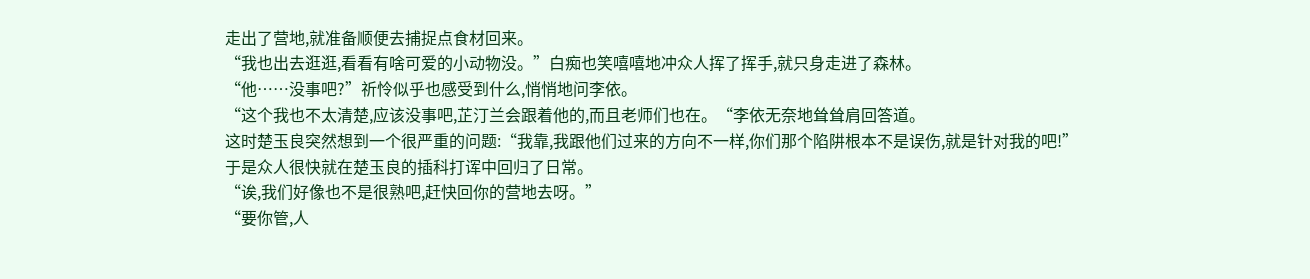走出了营地,就准备顺便去捕捉点食材回来。
“我也出去逛逛,看看有啥可爱的小动物没。”白痴也笑嘻嘻地冲众人挥了挥手,就只身走进了森林。
“他……没事吧?”祈怜似乎也感受到什么,悄悄地问李依。
“这个我也不太清楚,应该没事吧,芷汀兰会跟着他的,而且老师们也在。“李依无奈地耸耸肩回答道。
这时楚玉良突然想到一个很严重的问题:“我靠,我跟他们过来的方向不一样,你们那个陷阱根本不是误伤,就是针对我的吧!”
于是众人很快就在楚玉良的插科打诨中回归了日常。
“诶,我们好像也不是很熟吧,赶快回你的营地去呀。”
“要你管,人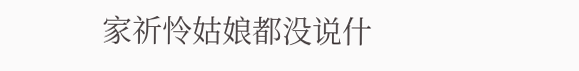家祈怜姑娘都没说什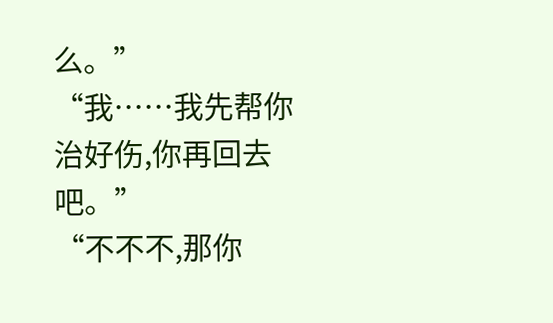么。”
“我……我先帮你治好伤,你再回去吧。”
“不不不,那你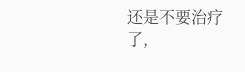还是不要治疗了,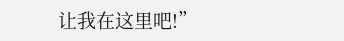让我在这里吧!”